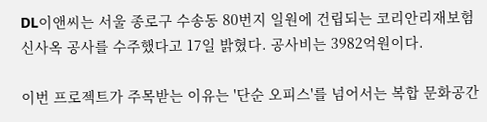DL이앤씨는 서울 종로구 수송동 80번지 일원에 건립되는 코리안리재보험 신사옥 공사를 수주했다고 17일 밝혔다. 공사비는 3982억원이다.

이번 프로젝트가 주목받는 이유는 '단순 오피스'를 넘어서는 복합 문화공간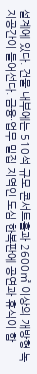설계에 있다. 건물 내부에는 510석 규모 콘서트홀과 2600㎡ 이상의 개방형 녹지공간이 들어선다. 금융·업무 밀집 지역인 도심 한복판에 공연과 휴식이 함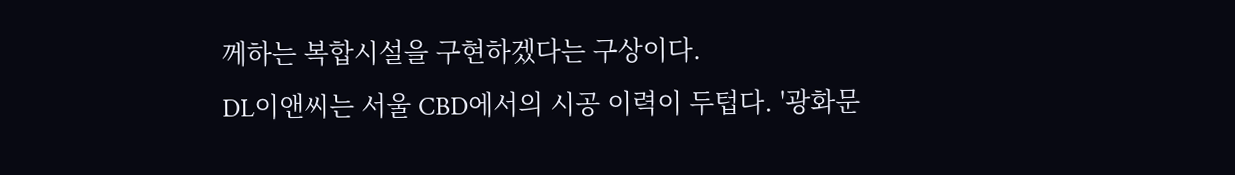께하는 복합시설을 구현하겠다는 구상이다.
DL이앤씨는 서울 CBD에서의 시공 이력이 두텁다. '광화문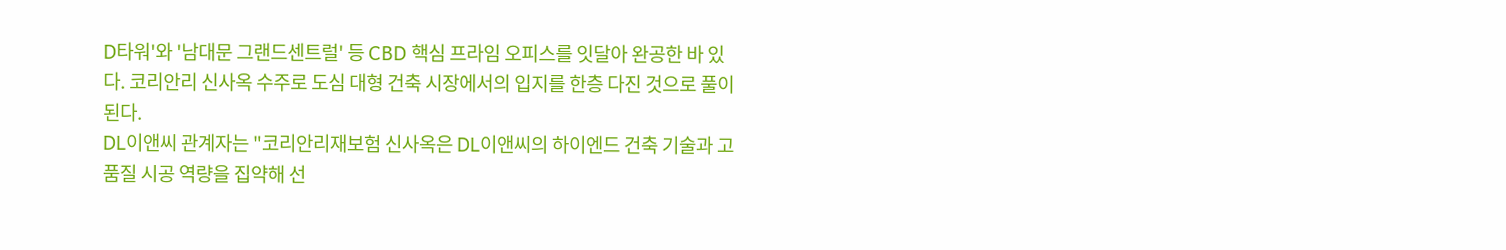D타워'와 '남대문 그랜드센트럴' 등 CBD 핵심 프라임 오피스를 잇달아 완공한 바 있다. 코리안리 신사옥 수주로 도심 대형 건축 시장에서의 입지를 한층 다진 것으로 풀이된다.
DL이앤씨 관계자는 "코리안리재보험 신사옥은 DL이앤씨의 하이엔드 건축 기술과 고품질 시공 역량을 집약해 선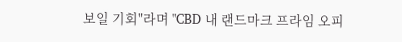보일 기회"라며 "CBD 내 랜드마크 프라임 오피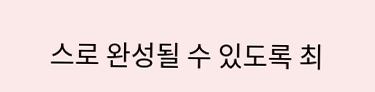스로 완성될 수 있도록 최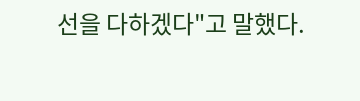선을 다하겠다"고 말했다.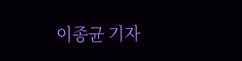이종균 기자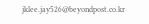jklee.jay526@beyondpost.co.kr